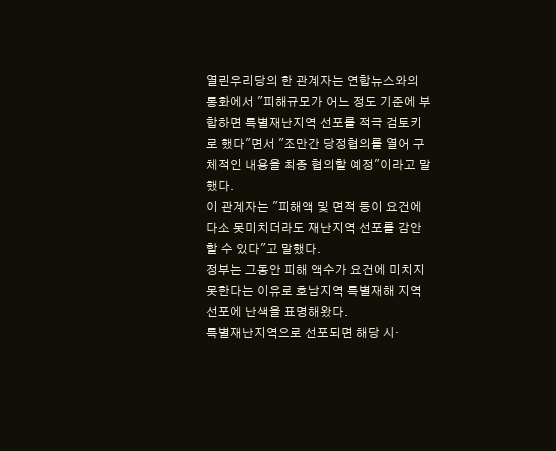열린우리당의 한 관계자는 연합뉴스와의 통화에서 "피해규모가 어느 정도 기준에 부합하면 특별재난지역 선포를 적극 검토키로 했다"면서 "조만간 당정협의를 열어 구체적인 내용을 최종 협의할 예정"이라고 말했다.
이 관계자는 "피해액 및 면적 등이 요건에 다소 못미치더라도 재난지역 선포를 감안할 수 있다"고 말했다.
정부는 그동안 피해 액수가 요건에 미치지 못한다는 이유로 호남지역 특별재해 지역 선포에 난색을 표명해왔다.
특별재난지역으로 선포되면 해당 시·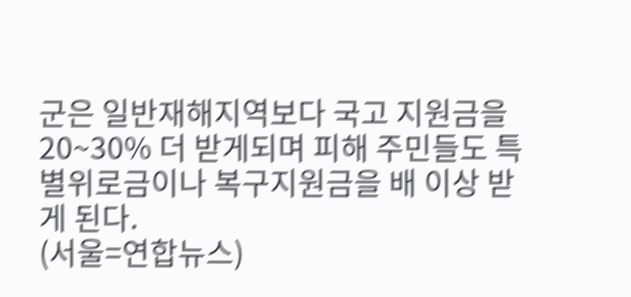군은 일반재해지역보다 국고 지원금을 20~30% 더 받게되며 피해 주민들도 특별위로금이나 복구지원금을 배 이상 받게 된다.
(서울=연합뉴스)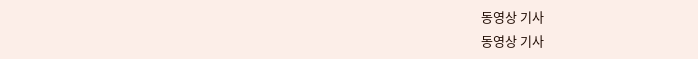동영상 기사
동영상 기사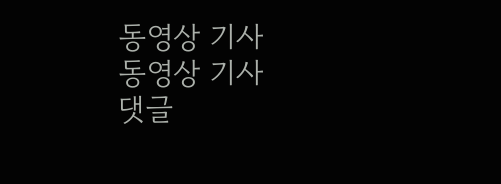동영상 기사
동영상 기사
댓글